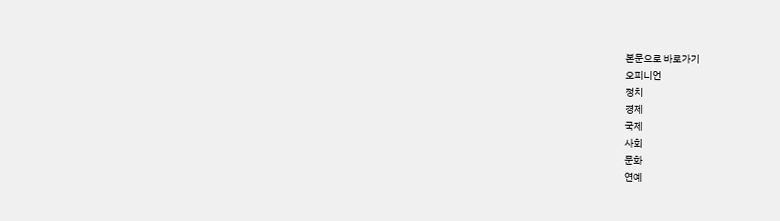본문으로 바로가기
오피니언
정치
경제
국제
사회
문화
연예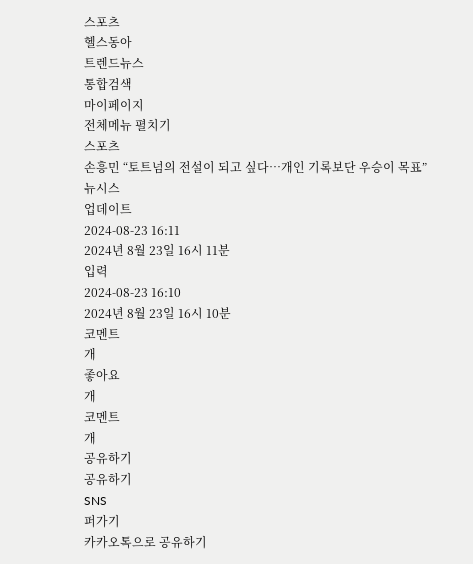스포츠
헬스동아
트렌드뉴스
통합검색
마이페이지
전체메뉴 펼치기
스포츠
손흥민 “토트넘의 전설이 되고 싶다…개인 기록보단 우승이 목표”
뉴시스
업데이트
2024-08-23 16:11
2024년 8월 23일 16시 11분
입력
2024-08-23 16:10
2024년 8월 23일 16시 10분
코멘트
개
좋아요
개
코멘트
개
공유하기
공유하기
SNS
퍼가기
카카오톡으로 공유하기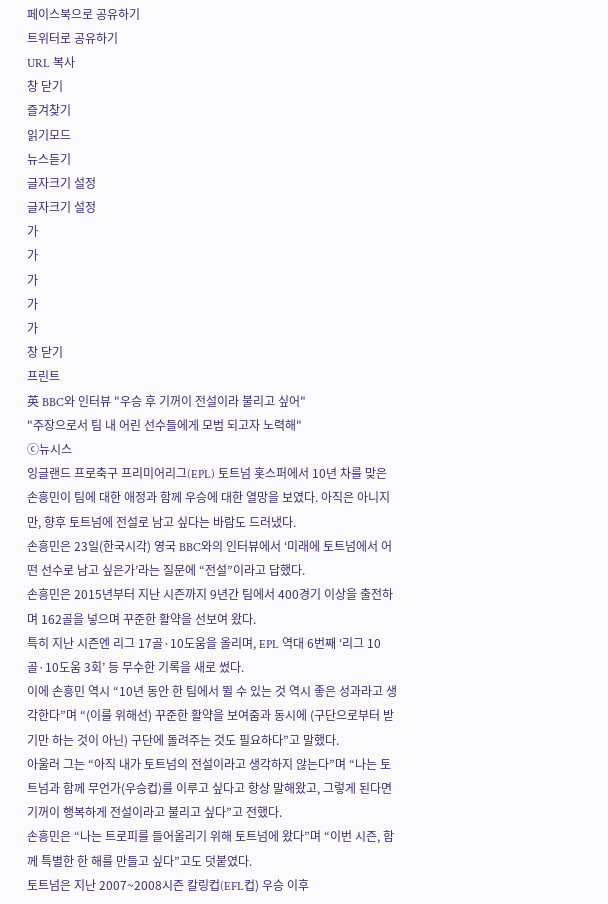페이스북으로 공유하기
트위터로 공유하기
URL 복사
창 닫기
즐겨찾기
읽기모드
뉴스듣기
글자크기 설정
글자크기 설정
가
가
가
가
가
창 닫기
프린트
英 BBC와 인터뷰 "우승 후 기꺼이 전설이라 불리고 싶어"
"주장으로서 팀 내 어린 선수들에게 모범 되고자 노력해"
ⓒ뉴시스
잉글랜드 프로축구 프리미어리그(EPL) 토트넘 홋스퍼에서 10년 차를 맞은 손흥민이 팀에 대한 애정과 함께 우승에 대한 열망을 보였다. 아직은 아니지만, 향후 토트넘에 전설로 남고 싶다는 바람도 드러냈다.
손흥민은 23일(한국시각) 영국 BBC와의 인터뷰에서 ‘미래에 토트넘에서 어떤 선수로 남고 싶은가’라는 질문에 “전설”이라고 답했다.
손흥민은 2015년부터 지난 시즌까지 9년간 팀에서 400경기 이상을 출전하며 162골을 넣으며 꾸준한 활약을 선보여 왔다.
특히 지난 시즌엔 리그 17골·10도움을 올리며, EPL 역대 6번째 ‘리그 10골·10도움 3회’ 등 무수한 기록을 새로 썼다.
이에 손흥민 역시 “10년 동안 한 팀에서 뛸 수 있는 것 역시 좋은 성과라고 생각한다”며 “(이를 위해선) 꾸준한 활약을 보여줌과 동시에 (구단으로부터 받기만 하는 것이 아닌) 구단에 돌려주는 것도 필요하다”고 말했다.
아울러 그는 “아직 내가 토트넘의 전설이라고 생각하지 않는다”며 “나는 토트넘과 함께 무언가(우승컵)를 이루고 싶다고 항상 말해왔고, 그렇게 된다면 기꺼이 행복하게 전설이라고 불리고 싶다”고 전했다.
손흥민은 “나는 트로피를 들어올리기 위해 토트넘에 왔다”며 “이번 시즌, 함께 특별한 한 해를 만들고 싶다”고도 덧붙였다.
토트넘은 지난 2007~2008시즌 칼링컵(EFL컵) 우승 이후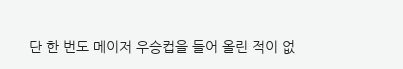단 한 번도 메이저 우승컵을 들어 올린 적이 없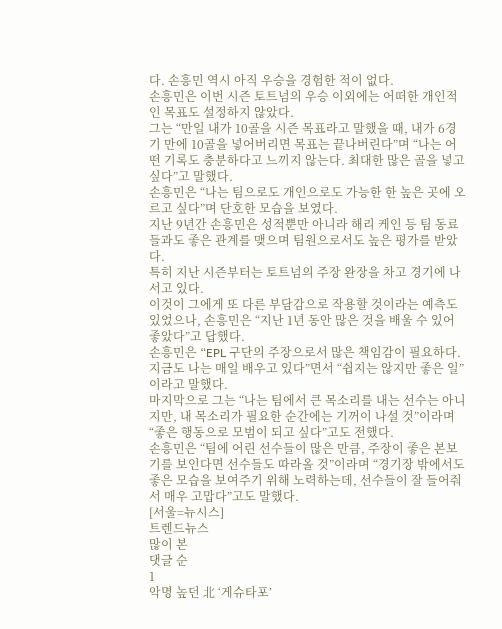다. 손흥민 역시 아직 우승을 경험한 적이 없다.
손흥민은 이번 시즌 토트넘의 우승 이외에는 어떠한 개인적인 목표도 설정하지 않았다.
그는 “만일 내가 10골을 시즌 목표라고 말했을 때, 내가 6경기 만에 10골을 넣어버리면 목표는 끝나버린다”며 “나는 어떤 기록도 충분하다고 느끼지 않는다. 최대한 많은 골을 넣고 싶다”고 말했다.
손흥민은 “나는 팀으로도 개인으로도 가능한 한 높은 곳에 오르고 싶다”며 단호한 모습을 보였다.
지난 9년간 손흥민은 성적뿐만 아니라 해리 케인 등 팀 동료들과도 좋은 관계를 맺으며 팀원으로서도 높은 평가를 받았다.
특히 지난 시즌부터는 토트넘의 주장 완장을 차고 경기에 나서고 있다.
이것이 그에게 또 다른 부담감으로 작용할 것이라는 예측도 있었으나, 손흥민은 “지난 1년 동안 많은 것을 배울 수 있어 좋았다”고 답했다.
손흥민은 “EPL 구단의 주장으로서 많은 책임감이 필요하다. 지금도 나는 매일 배우고 있다”면서 “쉽지는 않지만 좋은 일”이라고 말했다.
마지막으로 그는 “나는 팀에서 큰 목소리를 내는 선수는 아니지만, 내 목소리가 필요한 순간에는 기꺼이 나설 것”이라며 “좋은 행동으로 모범이 되고 싶다”고도 전했다.
손흥민은 “팀에 어린 선수들이 많은 만큼, 주장이 좋은 본보기를 보인다면 선수들도 따라올 것”이라며 “경기장 밖에서도 좋은 모습을 보여주기 위해 노력하는데, 선수들이 잘 들어줘서 매우 고맙다”고도 말했다.
[서울=뉴시스]
트렌드뉴스
많이 본
댓글 순
1
악명 높던 北 ‘게슈타포’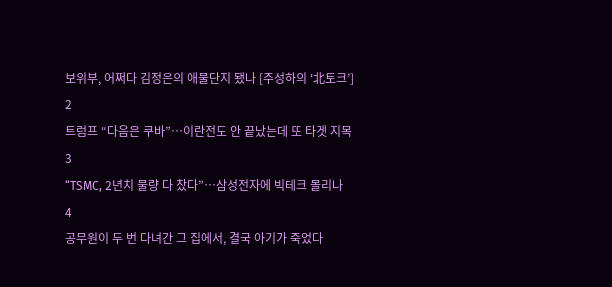보위부, 어쩌다 김정은의 애물단지 됐나 [주성하의 ‘北토크’]
2
트럼프 “다음은 쿠바”…이란전도 안 끝났는데 또 타겟 지목
3
“TSMC, 2년치 물량 다 찼다”…삼성전자에 빅테크 몰리나
4
공무원이 두 번 다녀간 그 집에서, 결국 아기가 죽었다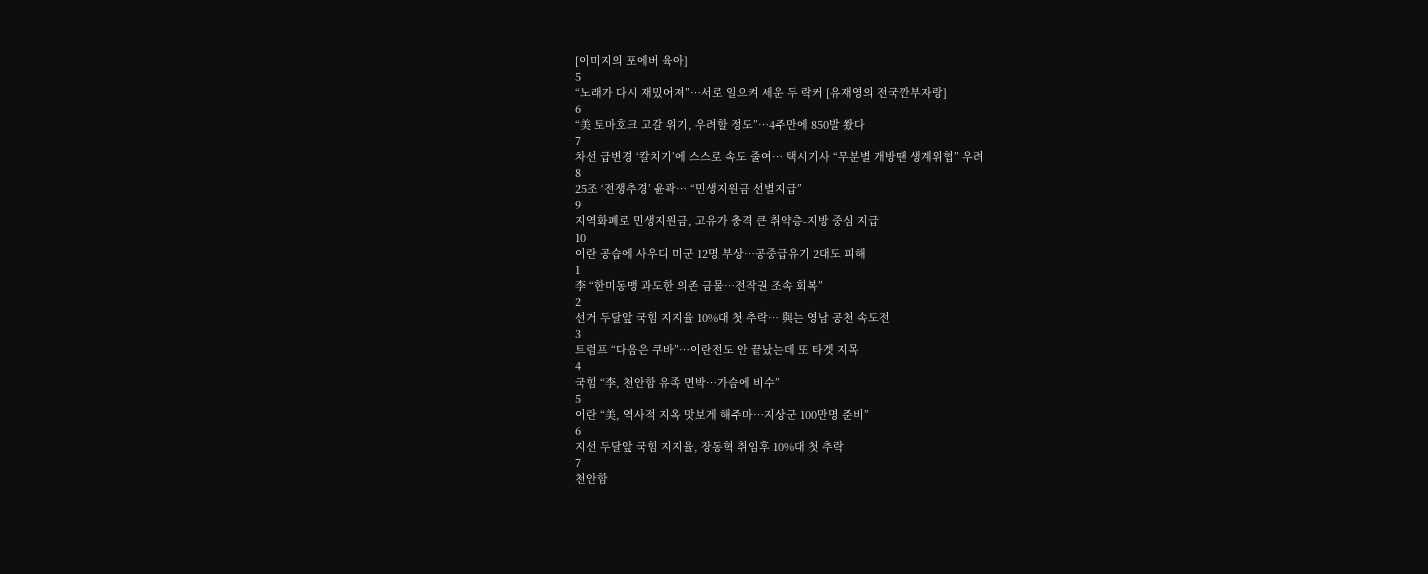[이미지의 포에버 육아]
5
“노래가 다시 재밌어져”…서로 일으켜 세운 두 락커 [유재영의 전국깐부자랑]
6
“美 토마호크 고갈 위기, 우려할 정도”…4주만에 850발 쐈다
7
차선 급변경 ‘칼치기’에 스스로 속도 줄여… 택시기사 “무분별 개방땐 생계위협” 우려
8
25조 ‘전쟁추경’ 윤곽… “민생지원금 선별지급”
9
지역화폐로 민생지원금, 고유가 충격 큰 취약층-지방 중심 지급
10
이란 공습에 사우디 미군 12명 부상…공중급유기 2대도 피해
1
李 “한미동맹 과도한 의존 금물…전작권 조속 회복”
2
선거 두달앞 국힘 지지율 10%대 첫 추락… 與는 영남 공천 속도전
3
트럼프 “다음은 쿠바”…이란전도 안 끝났는데 또 타겟 지목
4
국힘 “李, 천안함 유족 면박…가슴에 비수”
5
이란 “美, 역사적 지옥 맛보게 해주마…지상군 100만명 준비”
6
지선 두달앞 국힘 지지율, 장동혁 취임후 10%대 첫 추락
7
천안함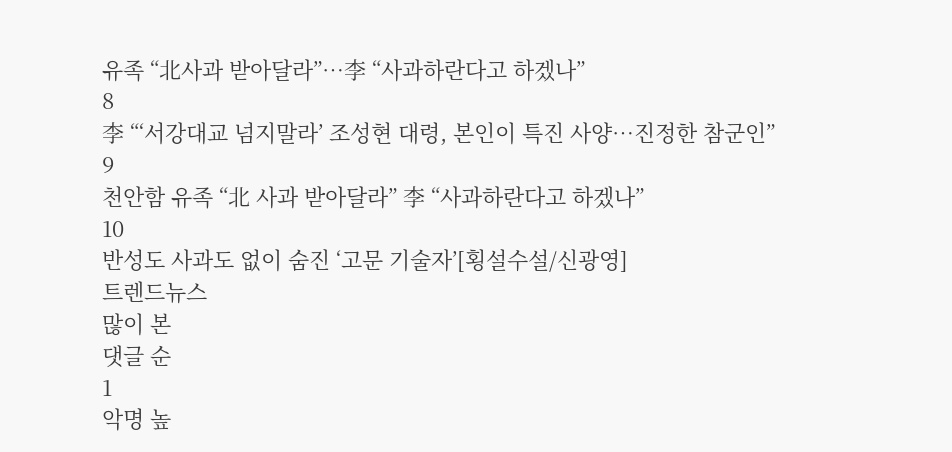유족 “北사과 받아달라”…李 “사과하란다고 하겠나”
8
李 “‘서강대교 넘지말라’ 조성현 대령, 본인이 특진 사양…진정한 참군인”
9
천안함 유족 “北 사과 받아달라” 李 “사과하란다고 하겠나”
10
반성도 사과도 없이 숨진 ‘고문 기술자’[횡설수설/신광영]
트렌드뉴스
많이 본
댓글 순
1
악명 높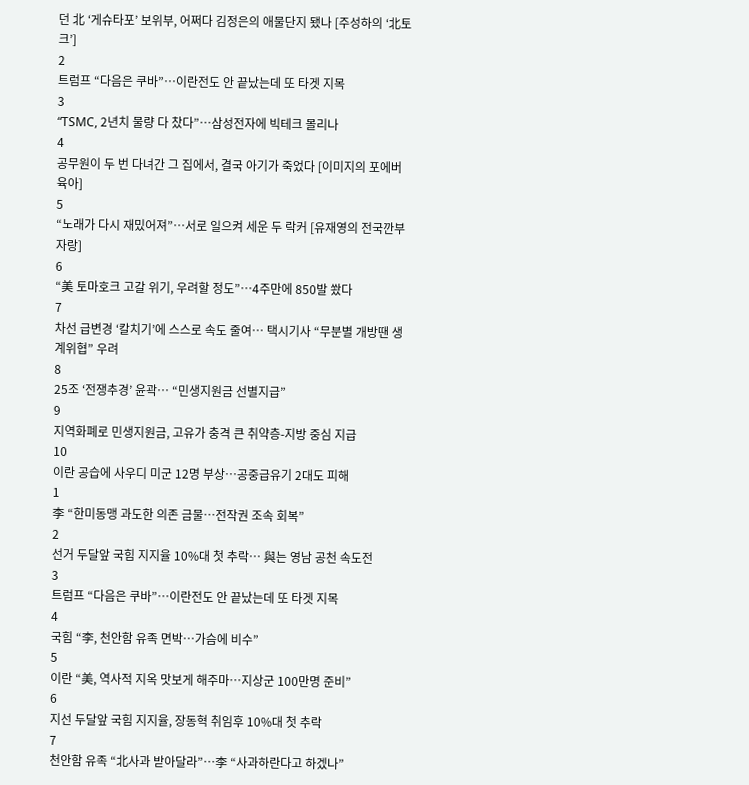던 北 ‘게슈타포’ 보위부, 어쩌다 김정은의 애물단지 됐나 [주성하의 ‘北토크’]
2
트럼프 “다음은 쿠바”…이란전도 안 끝났는데 또 타겟 지목
3
“TSMC, 2년치 물량 다 찼다”…삼성전자에 빅테크 몰리나
4
공무원이 두 번 다녀간 그 집에서, 결국 아기가 죽었다 [이미지의 포에버 육아]
5
“노래가 다시 재밌어져”…서로 일으켜 세운 두 락커 [유재영의 전국깐부자랑]
6
“美 토마호크 고갈 위기, 우려할 정도”…4주만에 850발 쐈다
7
차선 급변경 ‘칼치기’에 스스로 속도 줄여… 택시기사 “무분별 개방땐 생계위협” 우려
8
25조 ‘전쟁추경’ 윤곽… “민생지원금 선별지급”
9
지역화폐로 민생지원금, 고유가 충격 큰 취약층-지방 중심 지급
10
이란 공습에 사우디 미군 12명 부상…공중급유기 2대도 피해
1
李 “한미동맹 과도한 의존 금물…전작권 조속 회복”
2
선거 두달앞 국힘 지지율 10%대 첫 추락… 與는 영남 공천 속도전
3
트럼프 “다음은 쿠바”…이란전도 안 끝났는데 또 타겟 지목
4
국힘 “李, 천안함 유족 면박…가슴에 비수”
5
이란 “美, 역사적 지옥 맛보게 해주마…지상군 100만명 준비”
6
지선 두달앞 국힘 지지율, 장동혁 취임후 10%대 첫 추락
7
천안함 유족 “北사과 받아달라”…李 “사과하란다고 하겠나”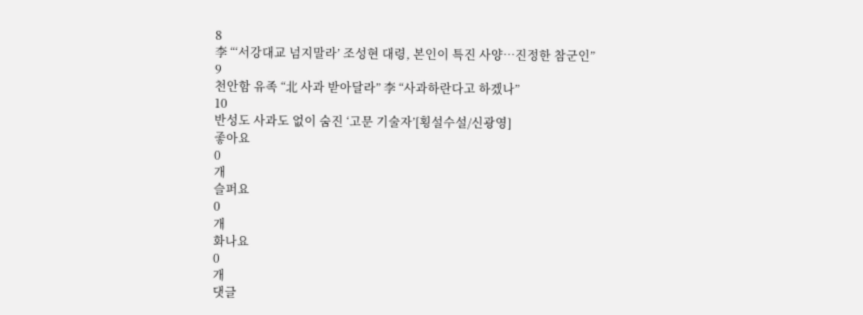8
李 “‘서강대교 넘지말라’ 조성현 대령, 본인이 특진 사양…진정한 참군인”
9
천안함 유족 “北 사과 받아달라” 李 “사과하란다고 하겠나”
10
반성도 사과도 없이 숨진 ‘고문 기술자’[횡설수설/신광영]
좋아요
0
개
슬퍼요
0
개
화나요
0
개
댓글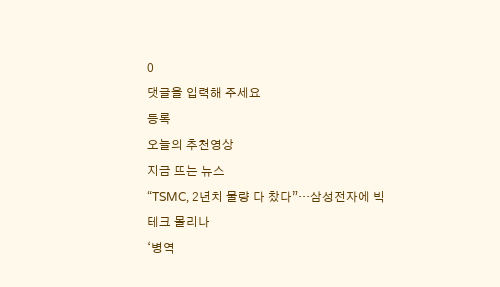0
댓글을 입력해 주세요
등록
오늘의 추천영상
지금 뜨는 뉴스
“TSMC, 2년치 물량 다 찼다”…삼성전자에 빅테크 몰리나
‘병역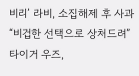비리’ 라비, 소집해제 후 사과 “비겁한 선택으로 상처드려”
타이거 우즈,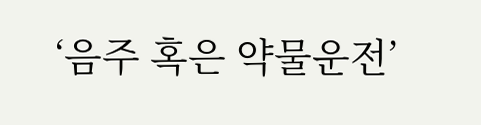‘음주 혹은 약물운전’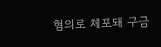혐의로 체포돼 구금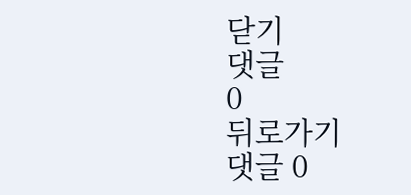닫기
댓글
0
뒤로가기
댓글 0